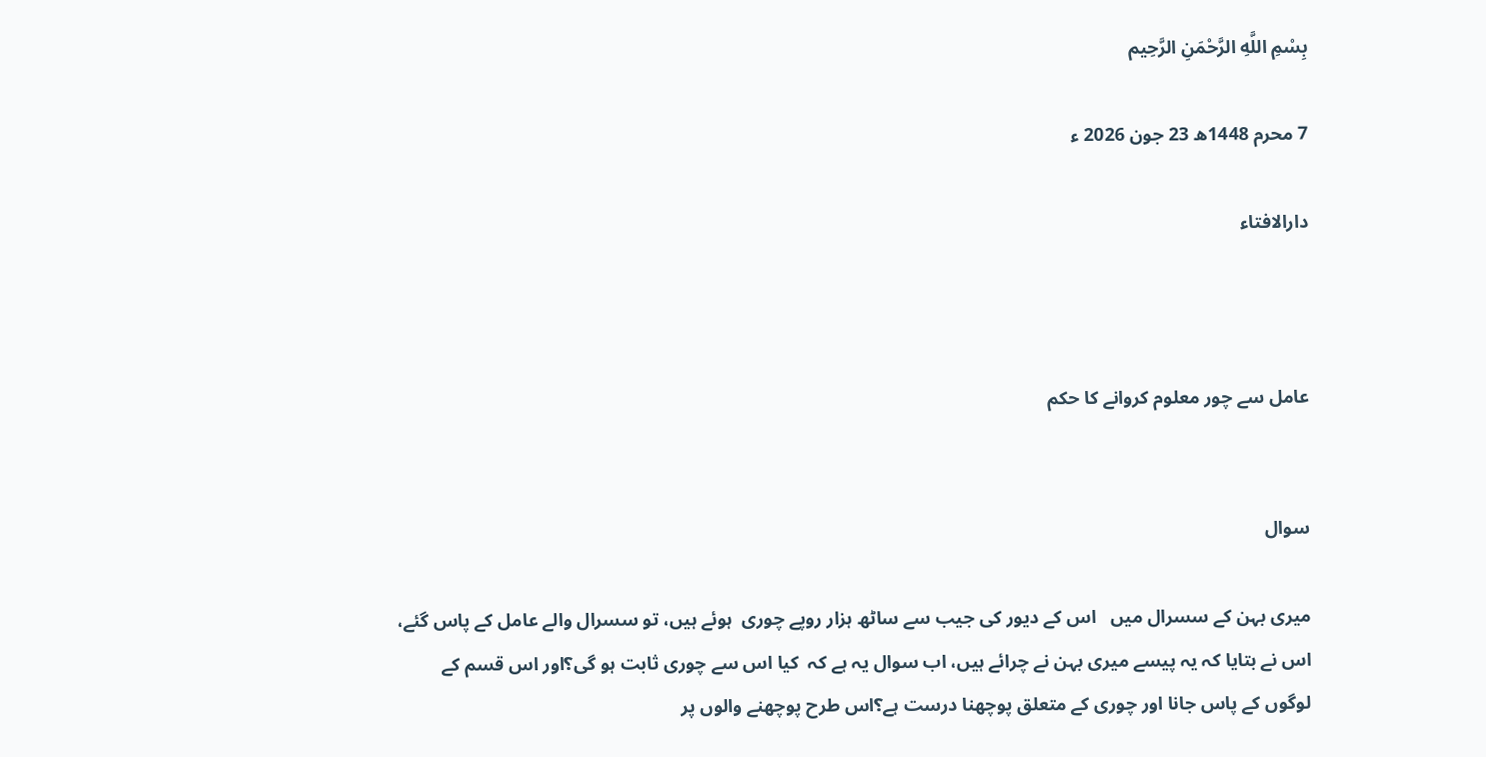بِسْمِ اللَّهِ الرَّحْمَنِ الرَّحِيم

7 محرم 1448ھ 23 جون 2026 ء

دارالافتاء



عامل سے چور معلوم کروانے کا حکم


سوال

میری بہن کے سسرال میں   اس کے دیور کی جیب سے ساٹھ ہزار روپے چوری  ہوئے ہیں، تو سسرال والے عامل کے پاس گئے، اس نے بتایا کہ یہ پیسے میری بہن نے چرائے ہیں، اب سوال یہ ہے کہ  کیا اس سے چوری ثابت ہو گی؟اور اس قسم کے لوگوں کے پاس جانا اور چوری کے متعلق پوچھنا درست ہے؟اس طرح پوچھنے والوں پر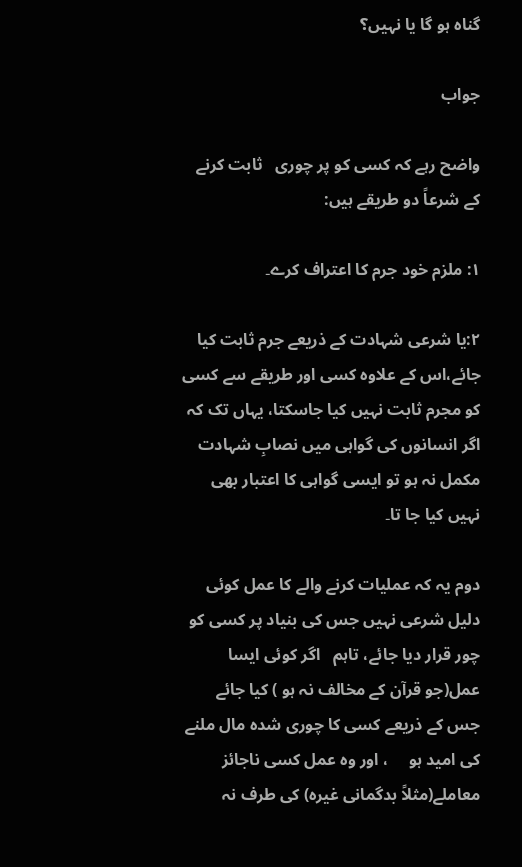گناہ ہو گا یا نہیں؟

جواب

واضح رہے کہ کسی کو پر چوری   ثابت کرنے کے شرعاً دو طریقے ہیں:

۱: ملزم خود جرم کا اعتراف کرے۔

۲:یا شرعی شہادت کے ذریعے جرم ثابت کیا جائے،اس کے علاوہ کسی اور طریقے سے کسی کو مجرم ثابت نہیں کیا جاسکتا، یہاں تک کہ اگر انسانوں کی گواہی میں نصابِ شہادت مکمل نہ ہو تو ایسی گواہی کا اعتبار بھی نہیں کیا جا تا۔

دوم یہ کہ عملیات کرنے والے کا عمل کوئی دلیل شرعی نہیں جس کی بنیاد پر کسی کو چور قرار دیا جائے، تاہم   اگر کوئی ایسا عمل(جو قرآن کے مخالف نہ ہو ) کیا جائے جس کے ذریعے کسی کا چوری شدہ مال ملنے کی امید ہو     ، اور وہ عمل کسی ناجائز معاملے(مثلاً بدگمانی غیرہ) کی طرف نہ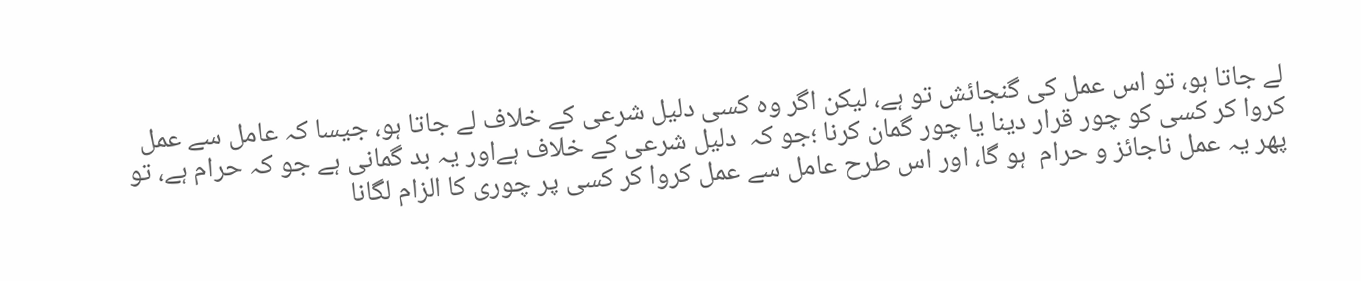لے جاتا ہو، تو اس عمل کی گنجائش تو ہے، لیکن اگر وہ کسی دلیل شرعی کے خلاف لے جاتا ہو، جیسا کہ عامل سے عمل کروا کر کسی کو چور قرار دینا یا چور گمان کرنا ؛جو کہ  دلیل شرعی کے خلاف ہےاور یہ بد گمانی ہے جو کہ حرام ہے، تو پھر یہ عمل ناجائز و حرام  ہو گا، اور اس طرح عامل سے عمل کروا کر کسی پر چوری کا الزام لگانا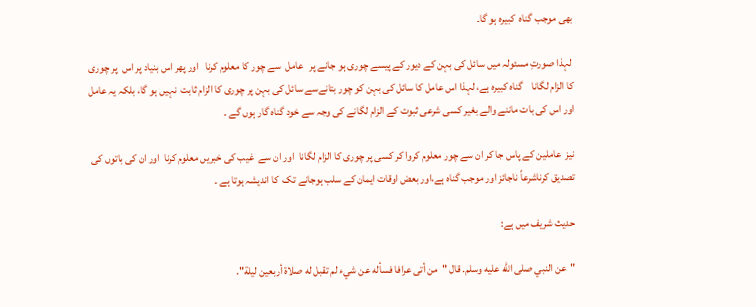بھی موجب گناہ  کبیرہ ہو گا۔

 لہذا صورتِ مسئولہ میں سائل کی بہن کے دیور کے پیسے چوری ہو جانے پر   عامل  سے چور کا معلوم کرنا   اور پھر اس بنیاد پر اس  پر چوری کا الزام لگانا    گناہ کبیرہ ہے، لہذا اس عامل کا سائل کی بہن کو چور بتانےسے سائل کی بہن پر چوری کا الزام ثابت  نہیں ہو گا، بلکہ یہ عامل اور اس کی بات ماننے والے بغیر کسی شرعی ثبوت کے الزام لگانے کی وجہ سے خود گناہ گار ہوں گے ۔

نیز  عاملین کے پاس جا کر ان سے چور معلوم کروا کر کسی پر چوری کا الزام لگانا  اور ان سے  غیب کی خبریں معلوم کرنا  اور ان کی باتوں کی تصدیق کرناشرعاً ناجائز اور موجب گناہ ہے،اور بعض اوقات ایمان کے سلب ہوجانے تک  کا اندیشہ ہوتا ہے ۔

حدیث شریف میں ہے:

"عن النبي صلى الله عليه وسلم. قال "من ‌أتى ‌عرافا ‌فسأله ‌عن ‌شيء ‌لم ‌تقبل ‌له ‌صلاة ‌أربعين ليلة".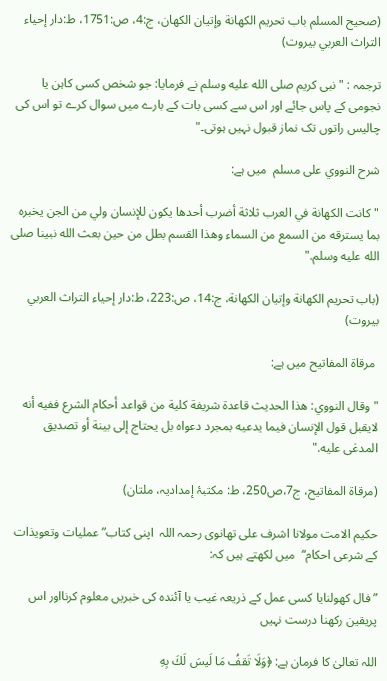(صحیح المسلم باب تحريم الكهانة وإتيان الكهان، ج:4، ص:1751، ط:دار إحياء التراث العربي بيروت)

ترجمہ : "نبی کریم صلى الله عليه وسلم نے فرمایا: جو شخص کسی کاہن یا نجومی کے پاس جائے اور اس سے کسی بات کے بارے میں سوال کرے تو اس کی چالیس راتوں تک نماز قبول نہیں ہوتی۔"

شرح النووي على مسلم  میں ہے:

"كانت الكهانة في العرب ثلاثة أضرب أحدها يكون للإنسان ولي من الجن يخبره بما يسترقه من السمع من السماء وهذا القسم بطل من حين بعث الله نبينا صلى الله عليه وسلم."

(باب تحريم الكهانة وإتيان الكهانة، ج:14، ص:223، ط:دار إحياء التراث العربي بيروت)

 مرقاۃ المفاتیح میں ہے:

"وقال النووي: هذا الحدیث قاعدة شریفة کلیة من قواعد أحکام الشرع ففیه أنه لایقبل قول الإنسان فیما یدعیه بمجرد دعواه بل یحتاج إلى بینة أو تصدیق المدعٰی علیه."

(مرقاة المفاتیح، ج7،ص250، ط: مکتبۂ إمدادیہ، ملتان)

حکیم الامت مولانا اشرف علی تھانوی رحمہ اللہ  اپنی کتاب” عملیات وتعویذات کے شرعی احکام“  میں لکھتے ہیں کہ:

”فال کھولنایا کسی عمل کے ذریعہ غیب یا آئندہ کی خبریں معلوم کرنااور اس پریقین رکھنا درست نہیں

اللہ تعالیٰ کا فرمان ہے: ﴿وَلَا تَقفُ مَا لَیسَ لَكَ بِهِ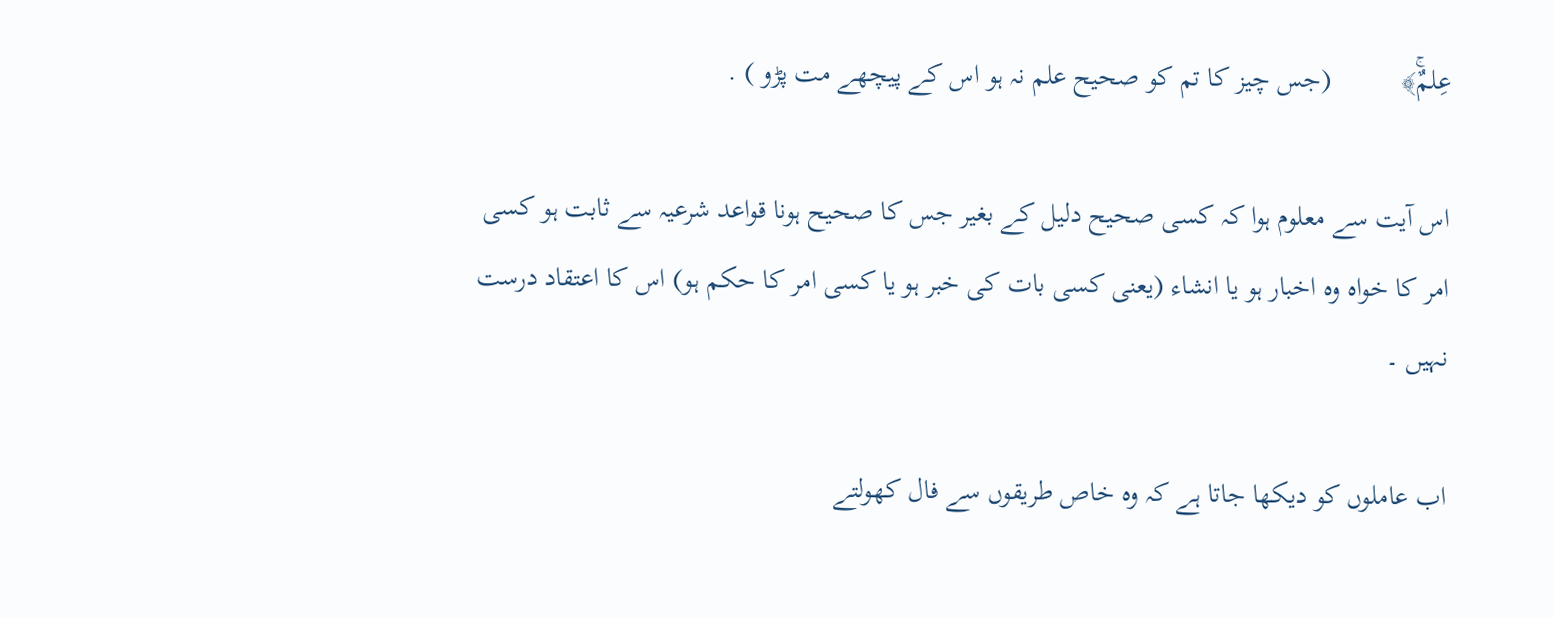عِلمٌۚ﴾          (جس چیز کا تم کو صحیح علم نہ ہو اس کے پیچھے مت پڑو ) .

اس آیت سے معلوم ہوا کہ کسی صحیح دلیل کے بغیر جس کا صحیح ہونا قواعد شرعیہ سے ثابت ہو کسی امر کا خواہ وہ اخبار ہو یا انشاء (یعنی کسی بات کی خبر ہو یا کسی امر کا حکم ہو) اس کا اعتقاد درست نہیں ۔

اب عاملوں کو دیکھا جاتا ہے کہ وہ خاص طریقوں سے فال کھولتے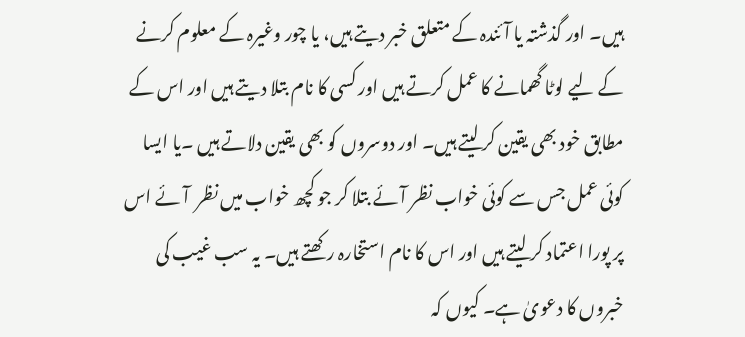ہیں۔ اور گذشتہ یا آئندہ کے متعلق خبر دیتے ہیں، یا چور وغیرہ کے معلوم کرنے کے لیے لوٹا گھمانے کا عمل کرتے ہیں اور کسی کا نام بتلا دیتے ہیں اور اس کے مطابق خود بھی یقین کر لیتے ہیں۔ اور دوسروں کو بھی یقین دلاتے ہیں ۔یا ایسا کوئی عمل جس سے کوئی خواب نظر آئے بتلا کر جو کچھ خواب میں نظر  آئے اس پر پورا اعتماد کر لیتے ہیں اور اس کا نام استخارہ رکھتے ہیں۔ یہ سب غیب کی خبروں کا دعویٰ ہے۔ کیوں کہ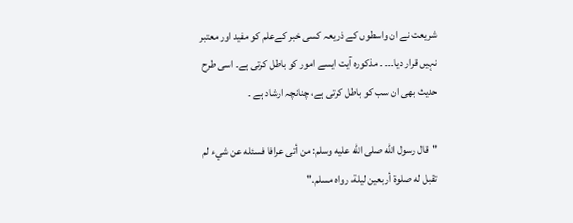شریعت نے ان واسطوں کے ذریعہ کسی خبر کےعلم کو مفید اور معتبر نہیں قرار دیا۔۔۔ ۔ مذکورہ آیت ایسے امور کو باطل کرتی ہے۔ اسی طرح حدیث بھی ان سب کو باطل کرتی ہے، چنانچہ ارشاد ہے ۔

"قال رسول الله صلى الله عليه وسلم: من أتی عرافا فسئله عن شيء لم تقبل له صلوة أربعين ليلة، رواه مسلم."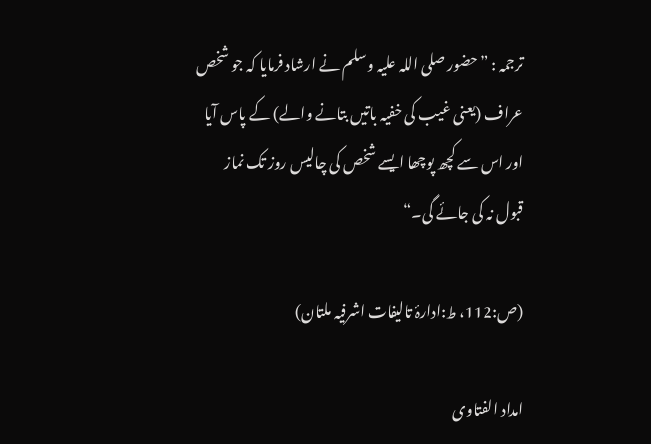ترجمہ : ”حضور صلی اللہ علیہ وسلم نے ارشاد فرمایا کہ جو شخص عراف (یعنی غیب کی خفیہ باتیں بتانے والے) کے پاس آیا اور اس سے کچھ پوچھا ایسے شخص کی چالیس روز تک نماز قبول نہ کی جائے گی۔“

(ص:112، ط:ادارۂ تالیفات اشرفیہ ملتان)

امداد الفتاوی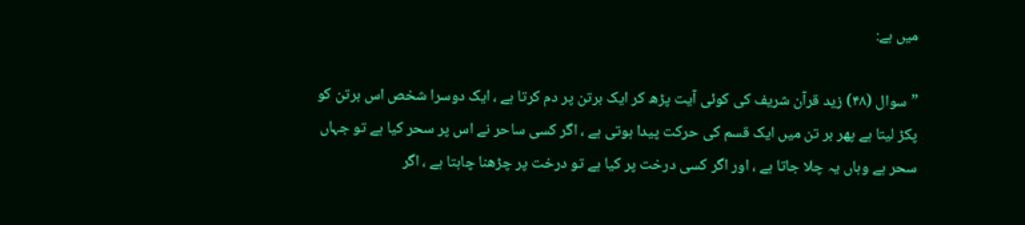میں ہے:

”سوال (۴۸) زید قرآن شریف کی کوئی آیت پڑھ کر ایک برتن پر دم کرتا ہے ، ایک دوسرا شخص اس برتن کو پکڑ لیتا ہے پھر بر تن میں ایک قسم کی حرکت پیدا ہوتی ہے ، اگر کسی ساحر نے اس پر سحر کیا ہے تو جہاں سحر ہے وہاں یہ چلا جاتا ہے ، اور اگر کسی درخت پر کیا ہے تو درخت پر چڑھنا چاہتا ہے ، اگر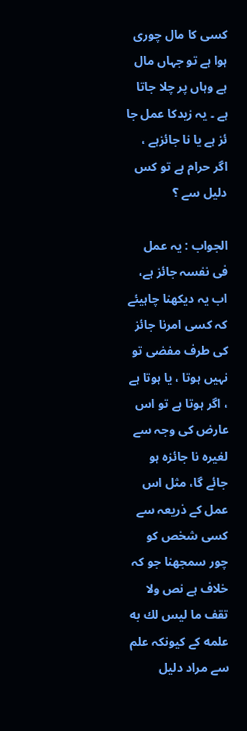کسی کا مال چوری ہوا ہے تو جہاں مال ہے وہاں پر چلا جاتا ہے ۔ یہ زیدکا عمل جا ئز ہے یا نا جائزہے ،  اگر حرام ہے تو کس دلیل سے ؟

الجواب : یہ عمل فی نفسہ جائز ہے، اب یہ دیکھنا چاہیئے کہ کسی امرنا جائز کی طرف مفضی تو نہیں ہوتا ، یا ہوتا ہے ، اگر ہوتا ہے تو اس عارض کی وجہ سے لغیرہ نا جائزہ ہو جائے گا، مثل اس عمل کے ذریعہ سے کسی شخص کو چور سمجھنا جو کہ خلاف ہے نص ولا تقف ما ليس لك به علمه کے کیونکہ علم سے مراد دلیل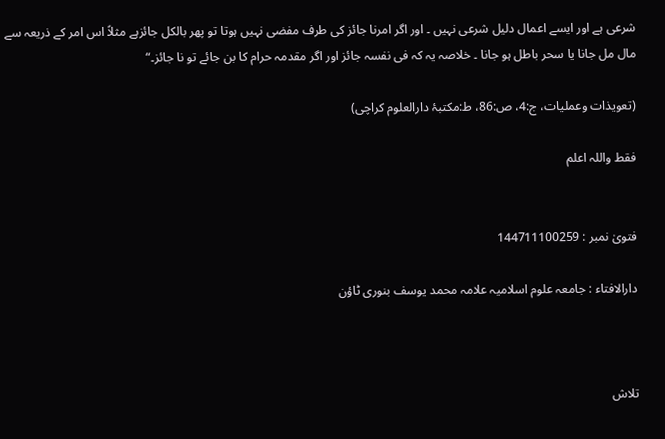شرعی ہے اور ایسے اعمال دلیل شرعی نہیں ۔ اور اگر امرنا جائز کی طرف مفضی نہیں ہوتا تو پھر بالکل جائزہے مثلاً اس امر کے ذریعہ سے مال مل جانا یا سحر باطل ہو جانا ۔ خلاصہ یہ کہ فی نفسہ جائز اور اگر مقدمہ حرام کا بن جائے تو نا جائز۔“

(تعويذات وعمليات، ج:4، ص:86، ط:مكتبۂ دارالعلوم کراچی)

فقط واللہ اعلم


فتویٰ نمبر : 144711100259

دارالافتاء : جامعہ علوم اسلامیہ علامہ محمد یوسف بنوری ٹاؤن



تلاش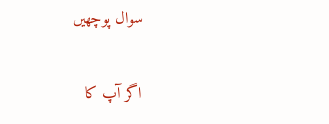سوال پوچھیں

اگر آپ کا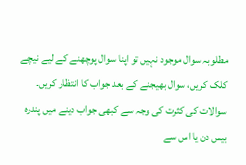مطلوبہ سوال موجود نہیں تو اپنا سوال پوچھنے کے لیے نیچے کلک کریں، سوال بھیجنے کے بعد جواب کا انتظار کریں۔ سوالات کی کثرت کی وجہ سے کبھی جواب دینے میں پندرہ بیس دن یا اس سے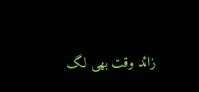زائد وقت بھی لگ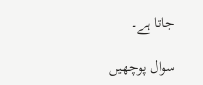جاتا ہے۔

سوال پوچھیں